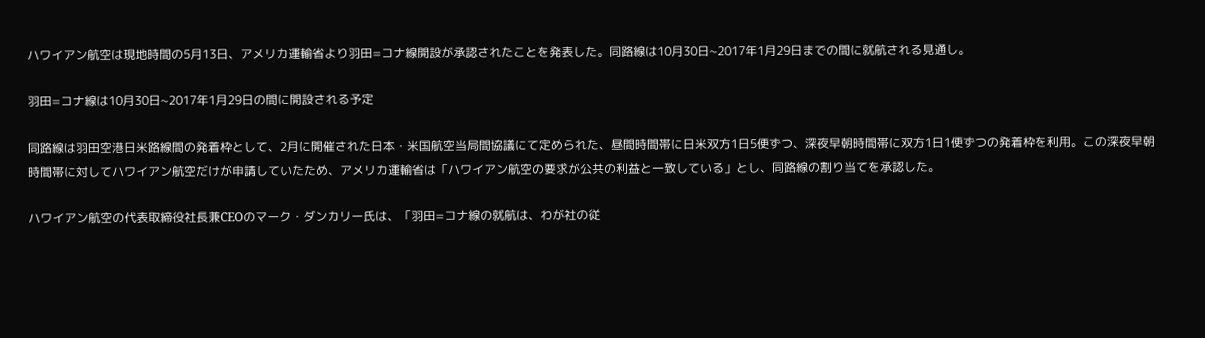ハワイアン航空は現地時間の5月13日、アメリカ運輸省より羽田=コナ線開設が承認されたことを発表した。同路線は10月30日~2017年1月29日までの間に就航される見通し。

羽田=コナ線は10月30日~2017年1月29日の間に開設される予定

同路線は羽田空港日米路線間の発着枠として、2月に開催された日本・米国航空当局間協議にて定められた、昼間時間帯に日米双方1日5便ずつ、深夜早朝時間帯に双方1日1便ずつの発着枠を利用。この深夜早朝時間帯に対してハワイアン航空だけが申請していたため、アメリカ運輸省は「ハワイアン航空の要求が公共の利益と一致している」とし、同路線の割り当てを承認した。

ハワイアン航空の代表取締役社長兼CEOのマーク・ダンカリー氏は、「羽田=コナ線の就航は、わが社の従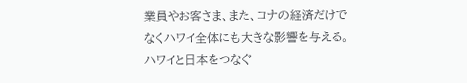業員やお客さま、また、コナの経済だけでなくハワイ全体にも大きな影響を与える。ハワイと日本をつなぐ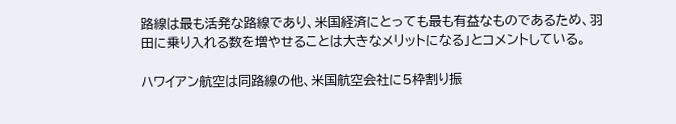路線は最も活発な路線であり、米国経済にとっても最も有益なものであるため、羽田に乗り入れる数を増やせることは大きなメリットになる」とコメントしている。

ハワイアン航空は同路線の他、米国航空会社に5枠割り振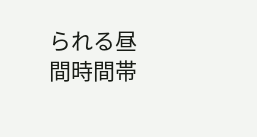られる昼間時間帯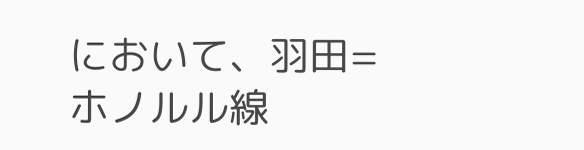において、羽田=ホノルル線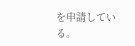を申請している。